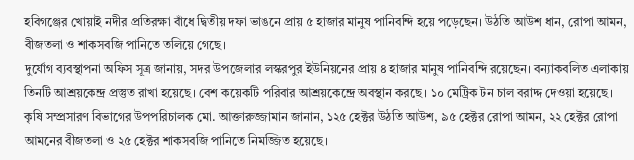হবিগঞ্জের খোয়াই নদীর প্রতিরক্ষা বাঁধে দ্বিতীয় দফা ভাঙনে প্রায় ৫ হাজার মানুষ পানিবন্দি হয়ে পড়েছেন। উঠতি আউশ ধান, রোপা আমন, বীজতলা ও শাকসবজি পানিতে তলিয়ে গেছে।
দুর্যোগ ব্যবস্থাপনা অফিস সূত্র জানায়, সদর উপজেলার লস্করপুর ইউনিয়নের প্রায় ৪ হাজার মানুষ পানিবন্দি রয়েছেন। বন্যাকবলিত এলাকায় তিনটি আশ্রয়কেন্দ্র প্রস্তুত রাখা হয়েছে। বেশ কয়েকটি পরিবার আশ্রয়কেন্দ্রে অবস্থান করছে। ১০ মেট্রিক টন চাল বরাদ্দ দেওয়া হয়েছে।
কৃষি সম্প্রসারণ বিভাগের উপপরিচালক মো. আক্তারুজ্জামান জানান, ১২৫ হেক্টর উঠতি আউশ, ৯৫ হেক্টর রোপা আমন, ২২ হেক্টর রোপা আমনের বীজতলা ও ২৫ হেক্টর শাকসবজি পানিতে নিমজ্জিত হয়েছে।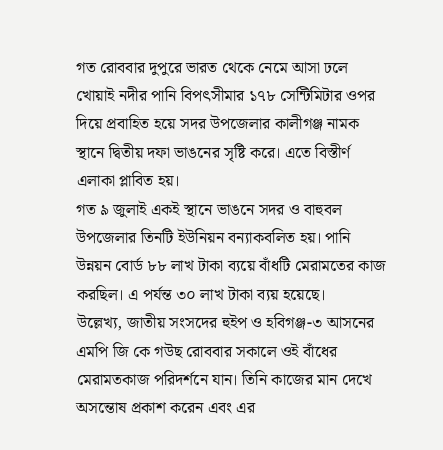গত রোববার দুপুরে ভারত থেকে নেমে আসা ঢলে খোয়াই নদীর পানি বিপৎসীমার ১৭৮ সেন্টিমিটার ওপর দিয়ে প্রবাহিত হয়ে সদর উপজেলার কালীগঞ্জ নামক স্থানে দ্বিতীয় দফা ভাঙনের সৃষ্টি করে। এতে বিস্তীর্ণ এলাকা প্লাবিত হয়।
গত ৯ জুলাই একই স্থানে ভাঙনে সদর ও বাহুবল উপজেলার তিনটি ইউনিয়ন বন্যাকবলিত হয়। পানি উন্নয়ন বোর্ড ৮৮ লাখ টাকা ব্যয়ে বাঁধটি মেরামতের কাজ করছিল। এ পর্যন্ত ৩০ লাখ টাকা ব্যয় হয়েছে।
উল্লেখ্য, জাতীয় সংসদের হুইপ ও হবিগঞ্জ-৩ আসনের এমপি জি কে গউছ রোববার সকালে ওই বাঁধের মেরামতকাজ পরিদর্শনে যান। তিনি কাজের মান দেখে অসন্তোষ প্রকাশ করেন এবং এর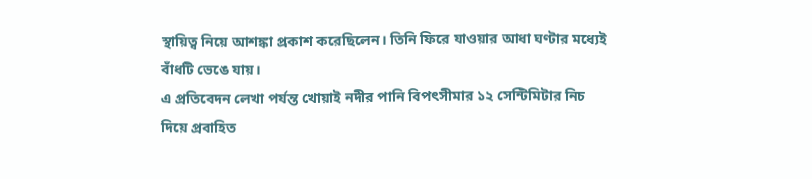স্থায়িত্ব নিয়ে আশঙ্কা প্রকাশ করেছিলেন। তিনি ফিরে যাওয়ার আধা ঘণ্টার মধ্যেই বাঁধটি ভেঙে যায়।
এ প্রতিবেদন লেখা পর্যন্ত খোয়াই নদীর পানি বিপৎসীমার ১২ সেন্টিমিটার নিচ দিয়ে প্রবাহিত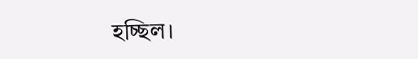হচ্ছিল।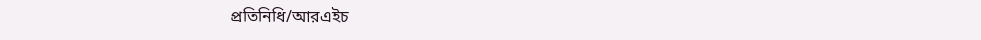প্রতিনিধি/আরএইচ